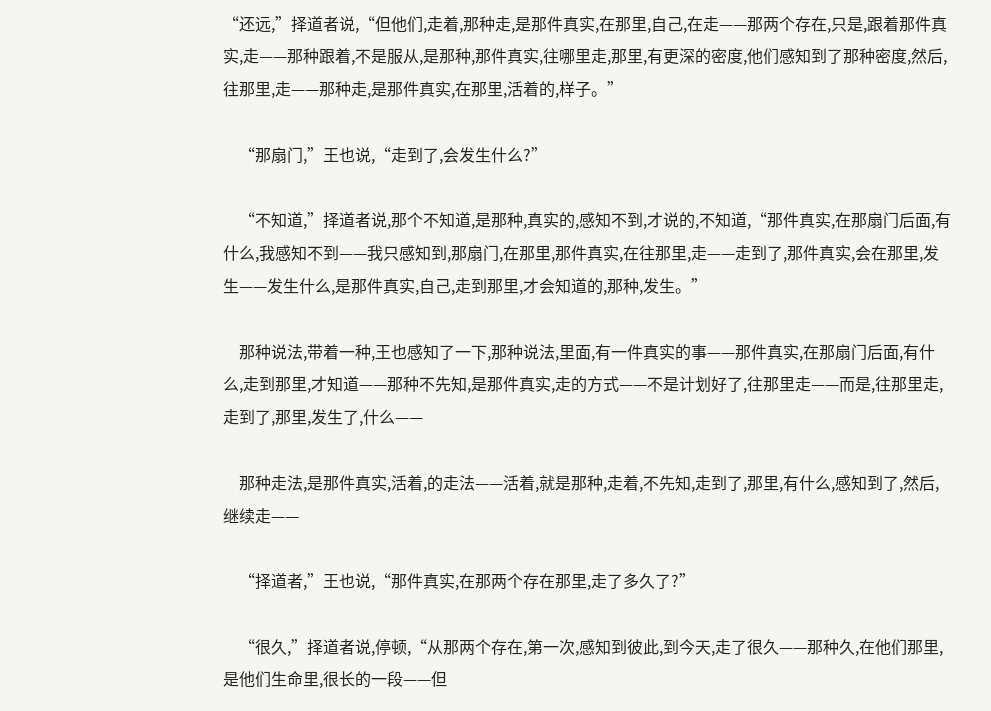“还远,”择道者说,“但他们,走着,那种走,是那件真实,在那里,自己,在走——那两个存在,只是,跟着那件真实,走——那种跟着,不是服从,是那种,那件真实,往哪里走,那里,有更深的密度,他们感知到了那种密度,然后,往那里,走——那种走,是那件真实,在那里,活着的,样子。”

    “那扇门,”王也说,“走到了,会发生什么?”

    “不知道,”择道者说,那个不知道,是那种,真实的,感知不到,才说的,不知道,“那件真实,在那扇门后面,有什么,我感知不到——我只感知到,那扇门,在那里,那件真实,在往那里,走——走到了,那件真实,会在那里,发生——发生什么,是那件真实,自己,走到那里,才会知道的,那种,发生。”

    那种说法,带着一种,王也感知了一下,那种说法,里面,有一件真实的事——那件真实,在那扇门后面,有什么,走到那里,才知道——那种不先知,是那件真实,走的方式——不是计划好了,往那里走——而是,往那里走,走到了,那里,发生了,什么——

    那种走法,是那件真实,活着,的走法——活着,就是那种,走着,不先知,走到了,那里,有什么,感知到了,然后,继续走——

    “择道者,”王也说,“那件真实,在那两个存在那里,走了多久了?”

    “很久,”择道者说,停顿,“从那两个存在,第一次,感知到彼此,到今天,走了很久——那种久,在他们那里,是他们生命里,很长的一段——但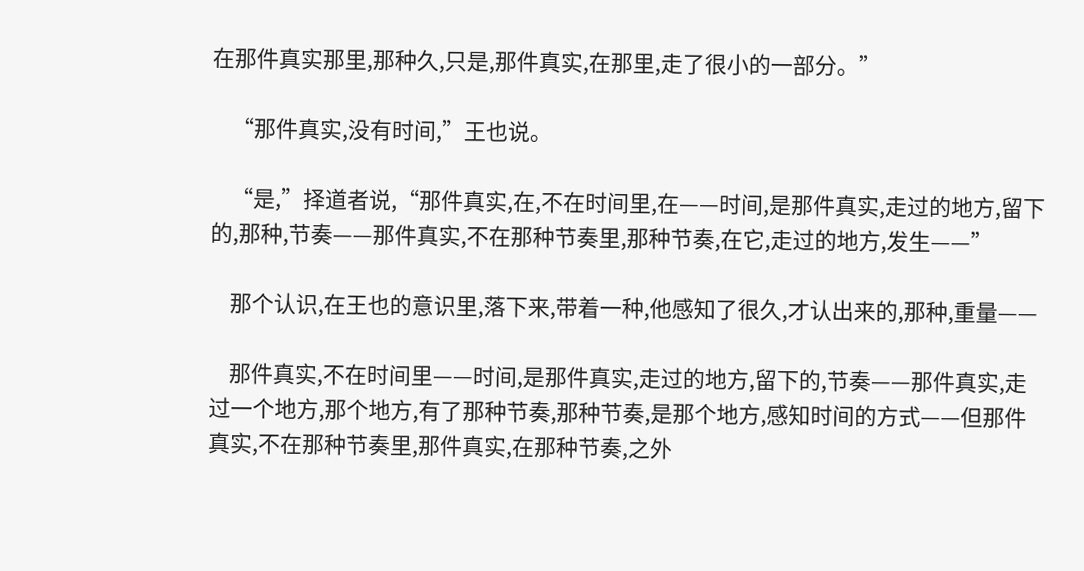在那件真实那里,那种久,只是,那件真实,在那里,走了很小的一部分。”

    “那件真实,没有时间,”王也说。

    “是,”择道者说,“那件真实,在,不在时间里,在——时间,是那件真实,走过的地方,留下的,那种,节奏——那件真实,不在那种节奏里,那种节奏,在它,走过的地方,发生——”

    那个认识,在王也的意识里,落下来,带着一种,他感知了很久,才认出来的,那种,重量——

    那件真实,不在时间里——时间,是那件真实,走过的地方,留下的,节奏——那件真实,走过一个地方,那个地方,有了那种节奏,那种节奏,是那个地方,感知时间的方式——但那件真实,不在那种节奏里,那件真实,在那种节奏,之外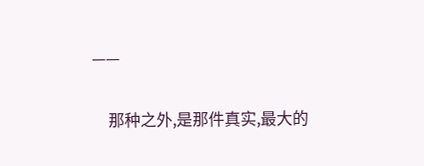——

    那种之外,是那件真实,最大的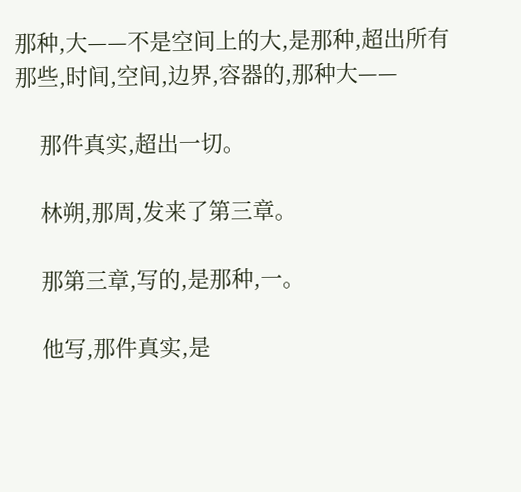那种,大——不是空间上的大,是那种,超出所有那些,时间,空间,边界,容器的,那种大——

    那件真实,超出一切。

    林朔,那周,发来了第三章。

    那第三章,写的,是那种,一。

    他写,那件真实,是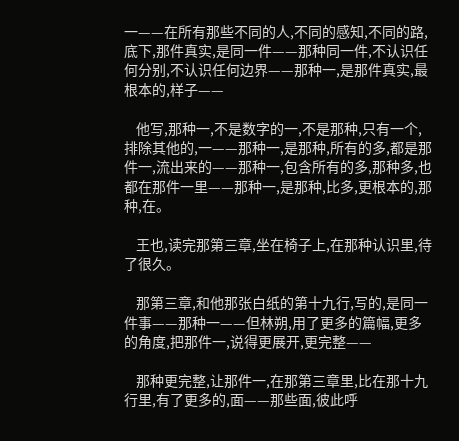一——在所有那些不同的人,不同的感知,不同的路,底下,那件真实,是同一件——那种同一件,不认识任何分别,不认识任何边界——那种一,是那件真实,最根本的,样子——

    他写,那种一,不是数字的一,不是那种,只有一个,排除其他的,一——那种一,是那种,所有的多,都是那件一,流出来的——那种一,包含所有的多,那种多,也都在那件一里——那种一,是那种,比多,更根本的,那种,在。

    王也,读完那第三章,坐在椅子上,在那种认识里,待了很久。

    那第三章,和他那张白纸的第十九行,写的,是同一件事——那种一——但林朔,用了更多的篇幅,更多的角度,把那件一,说得更展开,更完整——

    那种更完整,让那件一,在那第三章里,比在那十九行里,有了更多的,面——那些面,彼此呼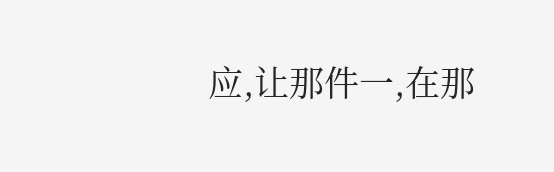应,让那件一,在那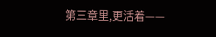第三章里,更活着——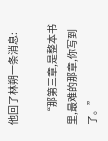他回了林朔一条消息:

    “那第三章,是整本书里,最难的那章,你写到了。”